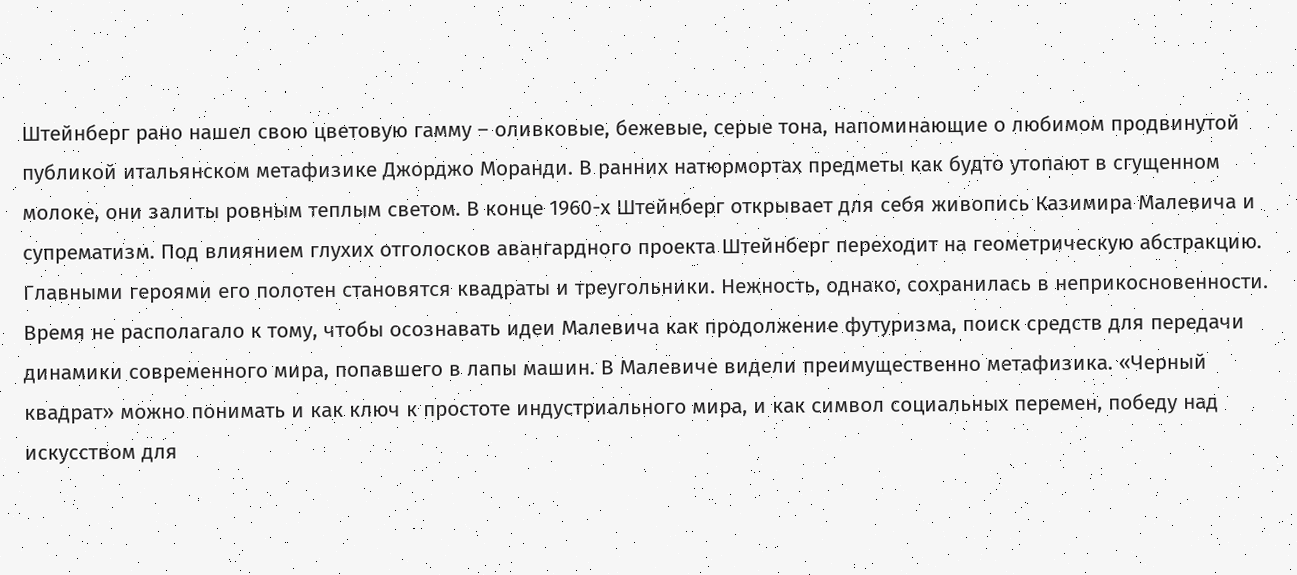Штейнберг рано нашел свою цветовую гамму – оливковые, бежевые, серые тона, напоминающие о любимом продвинутой публикой итальянском метафизике Джорджо Моранди. В ранних натюрмортах предметы как будто утопают в сгущенном молоке, они залиты ровным теплым светом. В конце 1960-х Штейнберг открывает для себя живопись Казимира Малевича и супрематизм. Под влиянием глухих отголосков авангардного проекта Штейнберг переходит на геометрическую абстракцию. Главными героями его полотен становятся квадраты и треугольники. Нежность, однако, сохранилась в неприкосновенности. Время не располагало к тому, чтобы осознавать идеи Малевича как продолжение футуризма, поиск средств для передачи динамики современного мира, попавшего в лапы машин. В Малевиче видели преимущественно метафизика. «Черный квадрат» можно понимать и как ключ к простоте индустриального мира, и как символ социальных перемен, победу над искусством для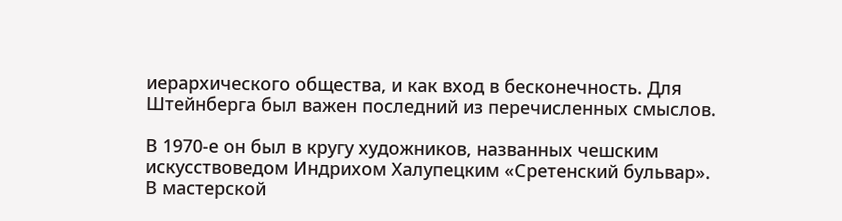иерархического общества, и как вход в бесконечность. Для Штейнберга был важен последний из перечисленных смыслов.

В 1970-е он был в кругу художников, названных чешским искусствоведом Индрихом Халупецким «Сретенский бульвар». В мастерской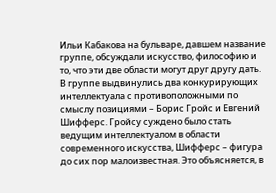Ильи Кабакова на бульваре, давшем название группе, обсуждали искусство, философию и то, что эти две области могут друг другу дать. В группе выдвинулись два конкурирующих интеллектуала с противоположными по смыслу позициями – Борис Гройс и Евгений Шифферс. Гройсу суждено было стать ведущим интеллектуалом в области современного искусства, Шифферс – фигура до сих пор малоизвестная. Это объясняется, в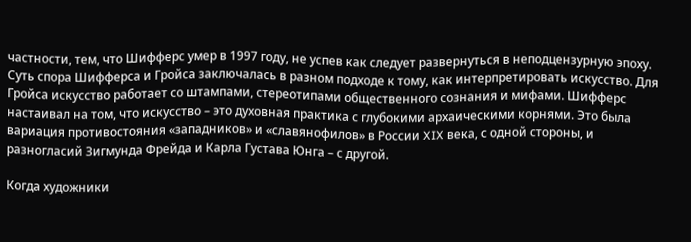частности, тем, что Шифферс умер в 1997 году, не успев как следует развернуться в неподцензурную эпоху. Суть спора Шифферса и Гройса заключалась в разном подходе к тому, как интерпретировать искусство. Для Гройса искусство работает со штампами, стереотипами общественного сознания и мифами. Шифферс настаивал на том, что искусство – это духовная практика с глубокими архаическими корнями. Это была вариация противостояния «западников» и «славянофилов» в России XIX века, с одной стороны, и разногласий Зигмунда Фрейда и Карла Густава Юнга – с другой.

Когда художники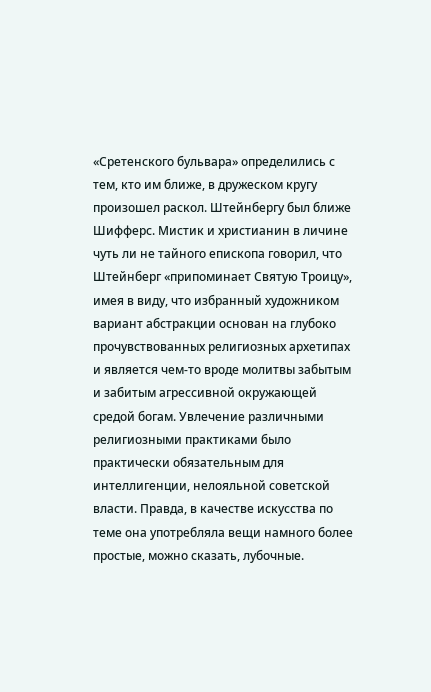«Сретенского бульвара» определились с тем, кто им ближе, в дружеском кругу произошел раскол. Штейнбергу был ближе Шифферс. Мистик и христианин в личине чуть ли не тайного епископа говорил, что Штейнберг «припоминает Святую Троицу», имея в виду, что избранный художником вариант абстракции основан на глубоко прочувствованных религиозных архетипах и является чем-то вроде молитвы забытым и забитым агрессивной окружающей средой богам. Увлечение различными религиозными практиками было практически обязательным для интеллигенции, нелояльной советской власти. Правда, в качестве искусства по теме она употребляла вещи намного более простые, можно сказать, лубочные.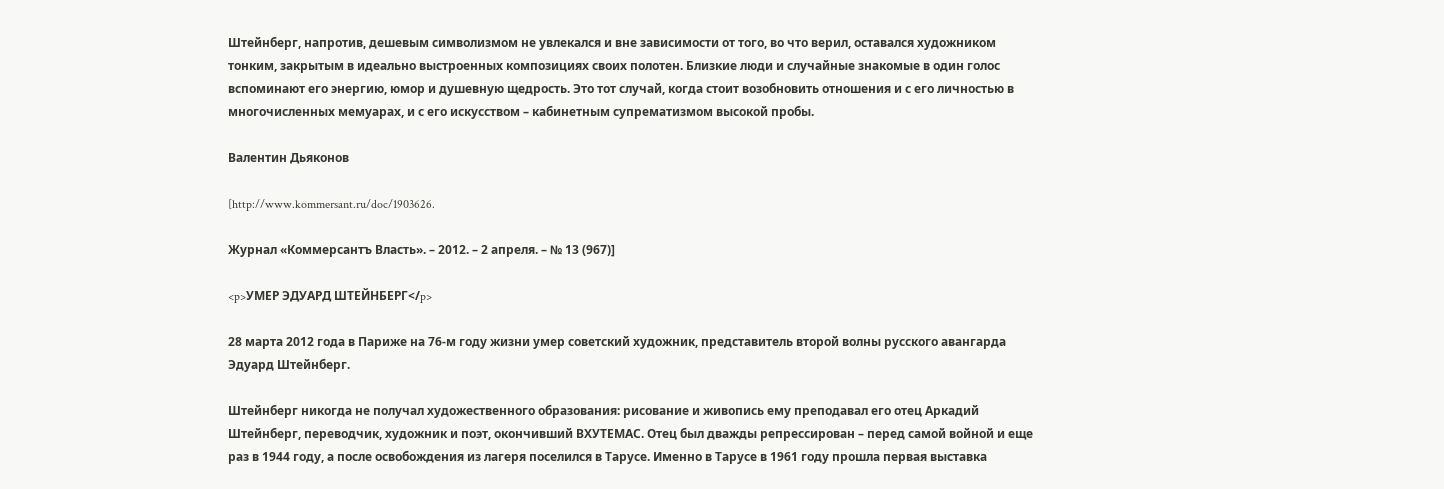Штейнберг, напротив, дешевым символизмом не увлекался и вне зависимости от того, во что верил, оставался художником тонким, закрытым в идеально выстроенных композициях своих полотен. Близкие люди и случайные знакомые в один голос вспоминают его энергию, юмор и душевную щедрость. Это тот случай, когда стоит возобновить отношения и с его личностью в многочисленных мемуарах, и с его искусством – кабинетным супрематизмом высокой пробы.

Валентин Дьяконов

[http://www.kommersant.ru/doc/1903626.

Журнал «Коммерсантъ Власть». – 2012. – 2 апреля. – № 13 (967)]

<p>УМЕР ЭДУАРД ШТЕЙНБЕРГ</p>

28 марта 2012 года в Париже на 76-м году жизни умер советский художник, представитель второй волны русского авангарда Эдуард Штейнберг.

Штейнберг никогда не получал художественного образования: рисование и живопись ему преподавал его отец Аркадий Штейнберг, переводчик, художник и поэт, окончивший ВХУТЕМАС. Отец был дважды репрессирован – перед самой войной и еще раз в 1944 году, а после освобождения из лагеря поселился в Тарусе. Именно в Тарусе в 1961 году прошла первая выставка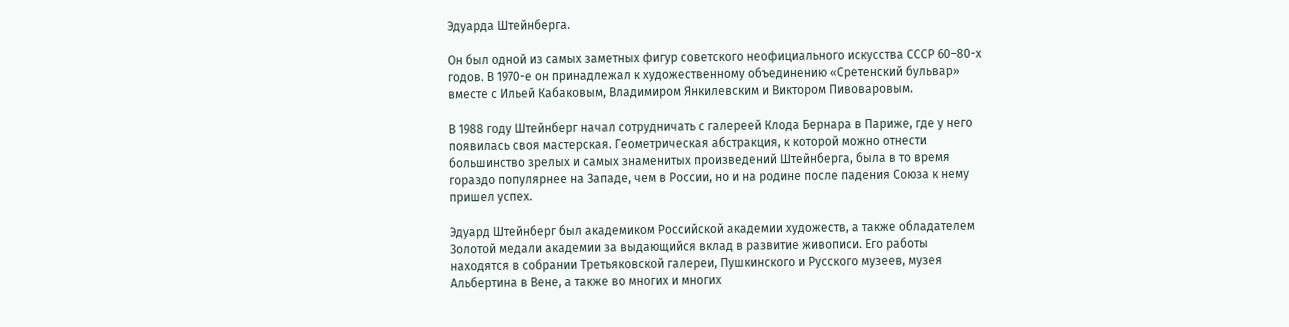Эдуарда Штейнберга.

Он был одной из самых заметных фигур советского неофициального искусства СССР 60–80-х годов. В 1970-е он принадлежал к художественному объединению «Сретенский бульвар» вместе с Ильей Кабаковым, Владимиром Янкилевским и Виктором Пивоваровым.

В 1988 году Штейнберг начал сотрудничать с галереей Клода Бернара в Париже, где у него появилась своя мастерская. Геометрическая абстракция, к которой можно отнести большинство зрелых и самых знаменитых произведений Штейнберга, была в то время гораздо популярнее на Западе, чем в России, но и на родине после падения Союза к нему пришел успех.

Эдуард Штейнберг был академиком Российской академии художеств, а также обладателем Золотой медали академии за выдающийся вклад в развитие живописи. Его работы находятся в собрании Третьяковской галереи, Пушкинского и Русского музеев, музея Альбертина в Вене, а также во многих и многих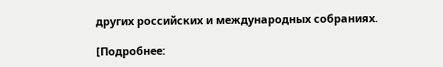других российских и международных собраниях.

[Подробнее: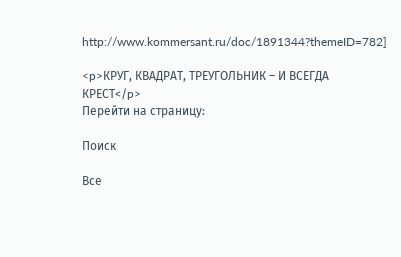http://www.kommersant.ru/doc/1891344?themeID=782]

<p>КРУГ, КВАДРАТ, ТРЕУГОЛЬНИК – И ВСЕГДА КРЕСТ</p>
Перейти на страницу:

Поиск

Все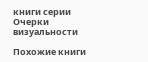книги серии Очерки визуальности

Похожие книги